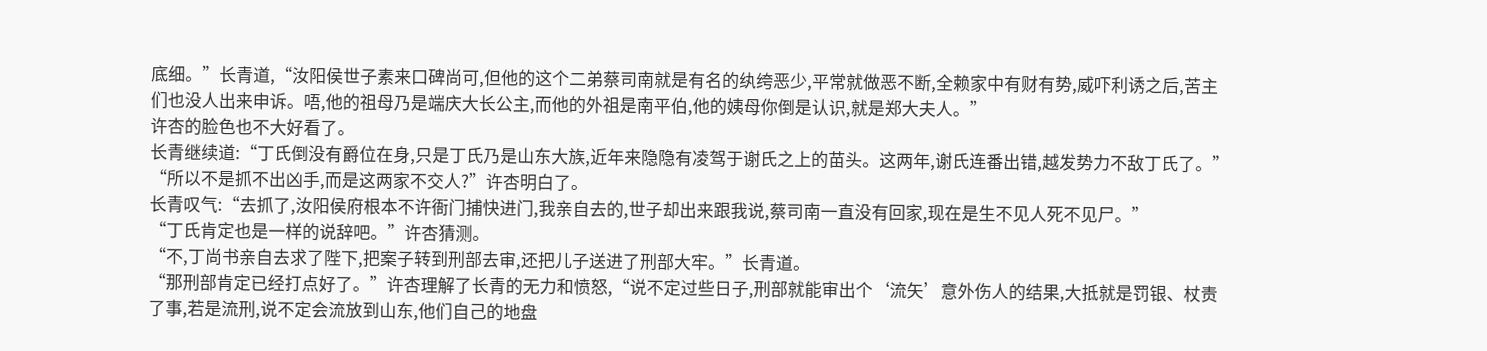底细。”长青道,“汝阳侯世子素来口碑尚可,但他的这个二弟蔡司南就是有名的纨绔恶少,平常就做恶不断,全赖家中有财有势,威吓利诱之后,苦主们也没人出来申诉。唔,他的祖母乃是端庆大长公主,而他的外祖是南平伯,他的姨母你倒是认识,就是郑大夫人。”
许杏的脸色也不大好看了。
长青继续道:“丁氏倒没有爵位在身,只是丁氏乃是山东大族,近年来隐隐有凌驾于谢氏之上的苗头。这两年,谢氏连番出错,越发势力不敌丁氏了。”
“所以不是抓不出凶手,而是这两家不交人?”许杏明白了。
长青叹气:“去抓了,汝阳侯府根本不许衙门捕快进门,我亲自去的,世子却出来跟我说,蔡司南一直没有回家,现在是生不见人死不见尸。”
“丁氏肯定也是一样的说辞吧。”许杏猜测。
“不,丁尚书亲自去求了陛下,把案子转到刑部去审,还把儿子送进了刑部大牢。”长青道。
“那刑部肯定已经打点好了。”许杏理解了长青的无力和愤怒,“说不定过些日子,刑部就能审出个‘流矢’意外伤人的结果,大抵就是罚银、杖责了事,若是流刑,说不定会流放到山东,他们自己的地盘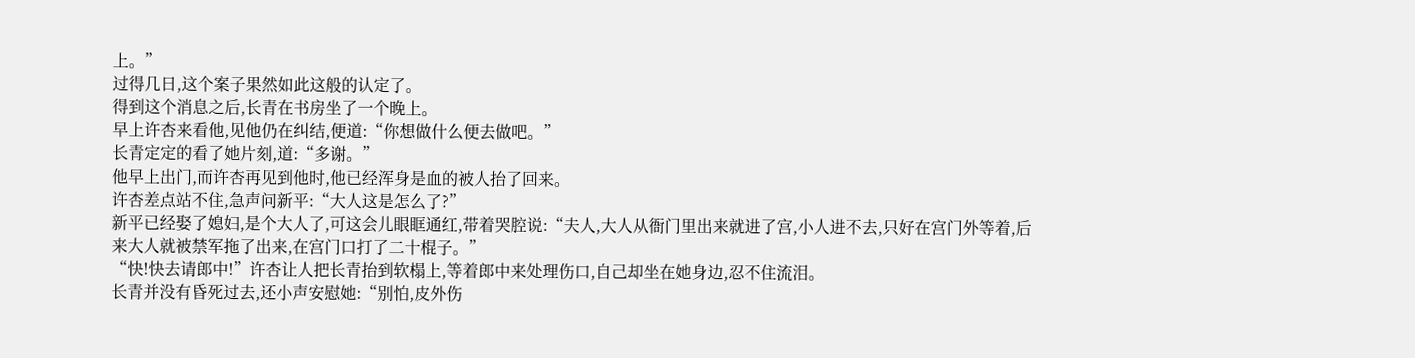上。”
过得几日,这个案子果然如此这般的认定了。
得到这个消息之后,长青在书房坐了一个晚上。
早上许杏来看他,见他仍在纠结,便道:“你想做什么便去做吧。”
长青定定的看了她片刻,道:“多谢。”
他早上出门,而许杏再见到他时,他已经浑身是血的被人抬了回来。
许杏差点站不住,急声问新平:“大人这是怎么了?”
新平已经娶了媳妇,是个大人了,可这会儿眼眶通红,带着哭腔说:“夫人,大人从衙门里出来就进了宫,小人进不去,只好在宫门外等着,后来大人就被禁军拖了出来,在宫门口打了二十棍子。”
“快!快去请郎中!”许杏让人把长青抬到软榻上,等着郎中来处理伤口,自己却坐在她身边,忍不住流泪。
长青并没有昏死过去,还小声安慰她:“别怕,皮外伤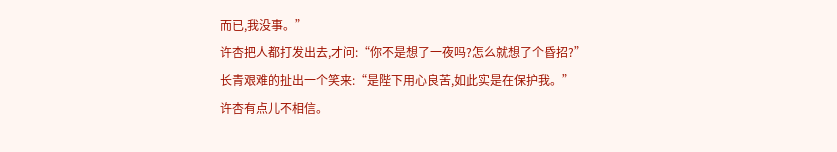而已,我没事。”
许杏把人都打发出去,才问:“你不是想了一夜吗?怎么就想了个昏招?”
长青艰难的扯出一个笑来:“是陛下用心良苦,如此实是在保护我。”
许杏有点儿不相信。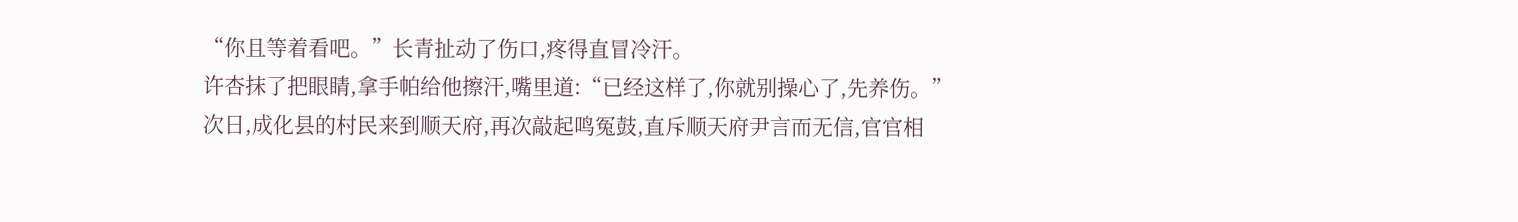“你且等着看吧。”长青扯动了伤口,疼得直冒冷汗。
许杏抹了把眼睛,拿手帕给他擦汗,嘴里道:“已经这样了,你就别操心了,先养伤。”
次日,成化县的村民来到顺天府,再次敲起鸣冤鼓,直斥顺天府尹言而无信,官官相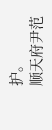护。
顺天府尹范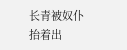长青被奴仆抬着出